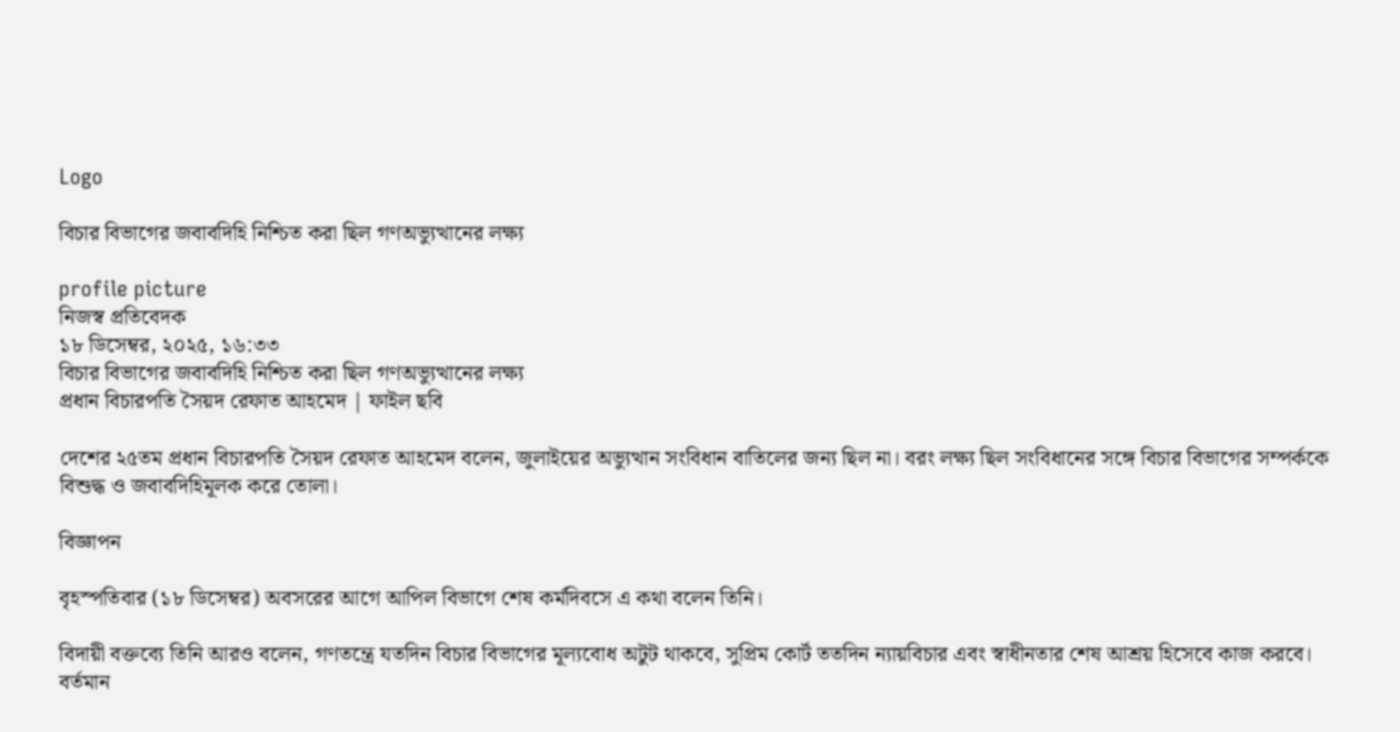Logo

বিচার বিভাগের জবাবদিহি নিশ্চিত করা ছিল গণঅভ্যুত্থানের লক্ষ্য

profile picture
নিজস্ব প্রতিবেদক
১৮ ডিসেম্বর, ২০২৫, ১৬:৩৩
বিচার বিভাগের জবাবদিহি নিশ্চিত করা ছিল গণঅভ্যুত্থানের লক্ষ্য
প্রধান বিচারপতি সৈয়দ রেফাত আহমেদ | ফাইল ছবি

দেশের ২৫তম প্রধান বিচারপতি সৈয়দ রেফাত আহমেদ বলেন, জুলাইয়ের অভ্যুত্থান সংবিধান বাতিলের জন্য ছিল না। বরং লক্ষ্য ছিল সংবিধানের সঙ্গে বিচার বিভাগের সম্পর্ককে বিশুদ্ধ ও জবাবদিহিমূলক করে তোলা।

বিজ্ঞাপন

বৃহস্পতিবার (১৮ ডিসেম্বর) অবসরের আগে আপিল বিভাগে শেষ কর্মদিবসে এ কথা বলেন তিনি।

বিদায়ী বক্তব্যে তিনি আরও বলেন, গণতন্ত্রে যতদিন বিচার বিভাগের মূল্যবোধ অটুট থাকবে, সুপ্রিম কোর্ট ততদিন ন্যায়বিচার এবং স্বাধীনতার শেষ আশ্রয় হিসেবে কাজ করবে। বর্তমান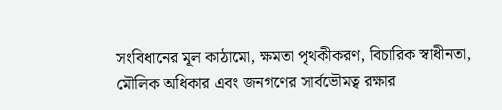সংবিধানের মূল কাঠামো, ক্ষমতা পৃথকীকরণ, বিচারিক স্বাধীনতা, মৌলিক অধিকার এবং জনগণের সার্বভৌমত্ব রক্ষার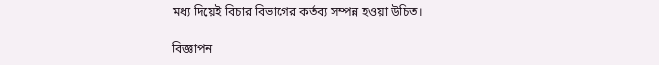মধ্য দিয়েই বিচার বিভাগের কর্তব্য সম্পন্ন হওয়া উচিত।

বিজ্ঞাপন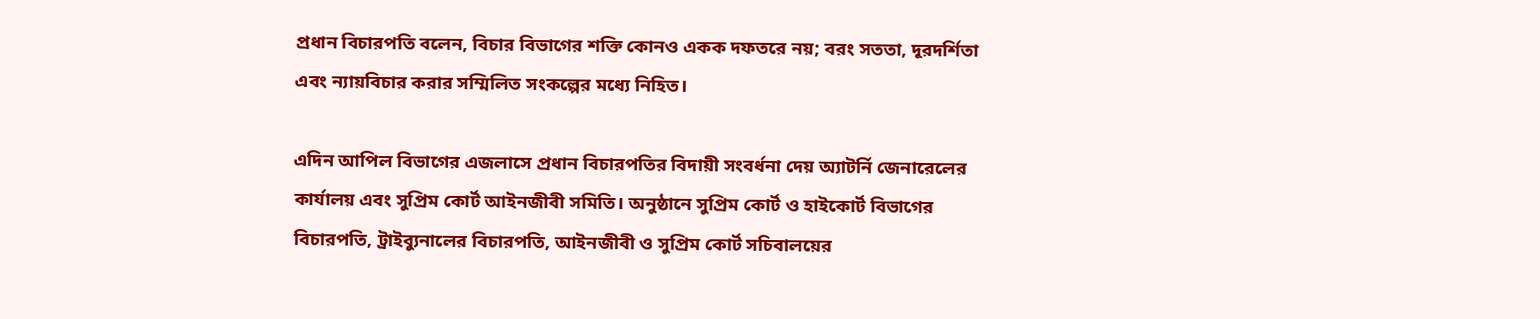প্রধান বিচারপতি বলেন, বিচার বিভাগের শক্তি কোনও একক দফতরে নয়; বরং সততা, দূরদর্শিতা এবং ন্যায়বিচার করার সম্মিলিত সংকল্পের মধ্যে নিহিত।

এদিন আপিল বিভাগের এজলাসে প্রধান বিচারপতির বিদায়ী সংবর্ধনা দেয় অ্যাটর্নি জেনারেলের কার্যালয় এবং সুপ্রিম কোর্ট আইনজীবী সমিতি। অনুষ্ঠানে সুপ্রিম কোর্ট ও হাইকোর্ট বিভাগের বিচারপতি, ট্রাইব্যুনালের বিচারপতি, আইনজীবী ও সুপ্রিম কোর্ট সচিবালয়ের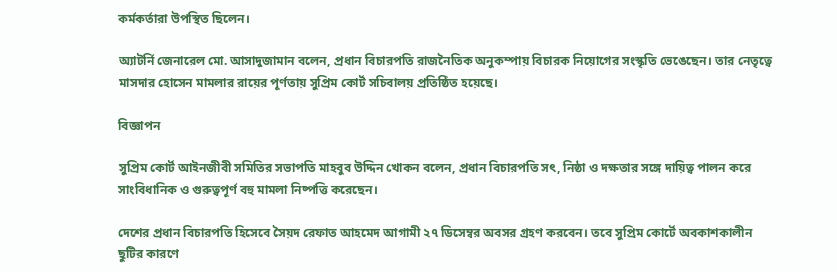কর্মকর্তারা উপস্থিত ছিলেন।

অ্যাটর্নি জেনারেল মো. আসাদুজামান বলেন, প্রধান বিচারপতি রাজনৈতিক অনুকম্পায় বিচারক নিয়োগের সংস্কৃতি ভেঙেছেন। তার নেতৃত্বে মাসদার হোসেন মামলার রায়ের পূর্ণতায় সুপ্রিম কোর্ট সচিবালয় প্রতিষ্ঠিত হয়েছে।

বিজ্ঞাপন

সুপ্রিম কোর্ট আইনজীবী সমিতির সভাপতি মাহবুব উদ্দিন খোকন বলেন, প্রধান বিচারপতি সৎ, নিষ্ঠা ও দক্ষতার সঙ্গে দায়িত্ব পালন করে সাংবিধানিক ও গুরুত্বপূর্ণ বহু মামলা নিষ্পত্তি করেছেন।

দেশের প্রধান বিচারপতি হিসেবে সৈয়দ রেফাত আহমেদ আগামী ২৭ ডিসেম্বর অবসর গ্রহণ করবেন। তবে সুপ্রিম কোর্টে অবকাশকালীন ছুটির কারণে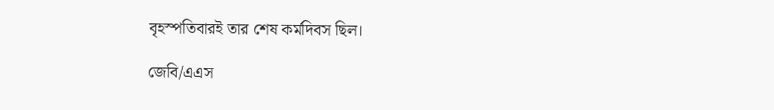বৃহস্পতিবারই তার শেষ কর্মদিবস ছিল।

জেবি/এএস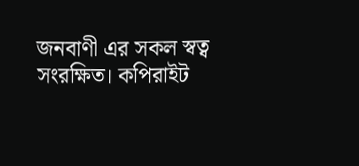জনবাণী এর সকল স্বত্ব সংরক্ষিত। কপিরাইট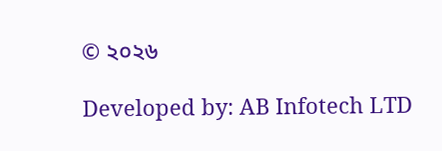© ২০২৬

Developed by: AB Infotech LTD